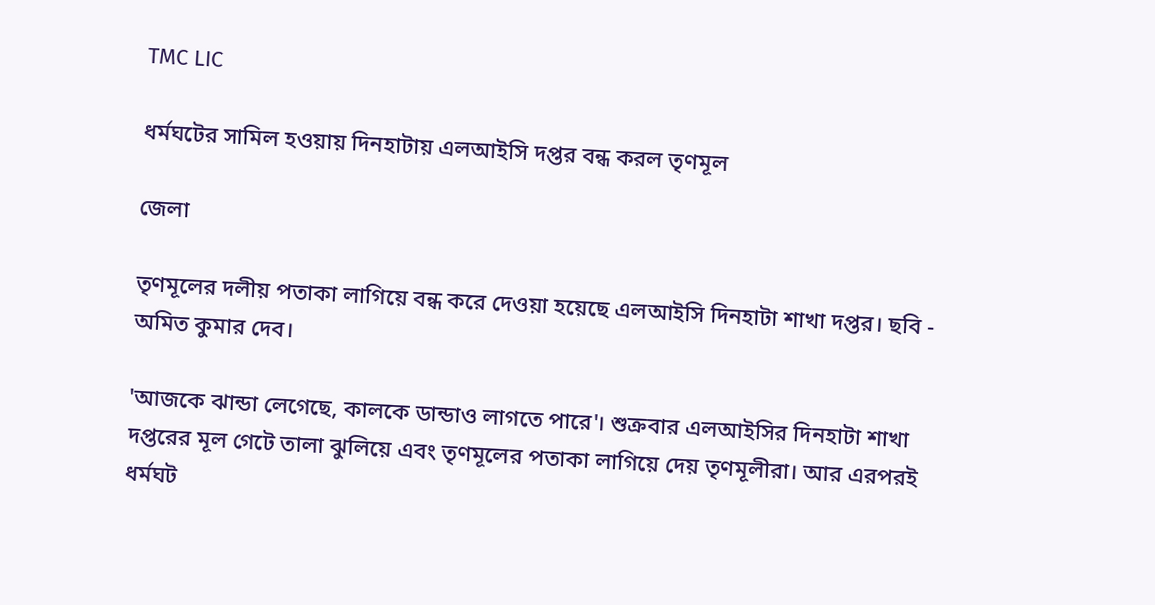TMC LIC

ধর্মঘটের সামিল হওয়ায় দিনহাটায় এলআইসি দপ্তর বন্ধ করল তৃণমূল

জেলা

তৃণমূলের দলীয় পতাকা লাগিয়ে বন্ধ করে দেওয়া হয়েছে এলআইসি দিনহাটা শাখা দপ্তর। ছবি - অমিত কুমার দেব।

'আজকে ঝান্ডা লেগেছে, কালকে ডান্ডাও লাগতে পারে'। শুক্রবার এলআইসির দিনহাটা শাখা দপ্তরের মূল গেটে তালা ঝুলিয়ে এবং তৃণমূলের পতাকা লাগিয়ে দেয় তৃণমূলীরা। আর এরপরই ধর্মঘট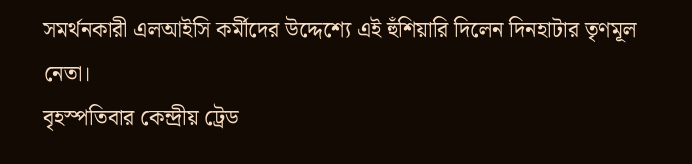সমর্থনকারী এলআইসি কর্মীদের উদ্দেশ্যে এই হুঁশিয়ারি দিলেন দিনহাটার তৃণমূল নেতা।
বৃহস্পতিবার কেন্দ্রীয় ট্রেড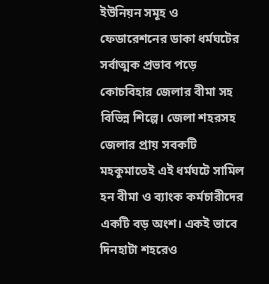ইউনিয়ন সমূহ ও ফেডারেশনের ডাকা ধর্মঘটের সর্বাত্মক প্রভাব পড়ে কোচবিহার জেলার বীমা সহ বিভিন্ন শিল্পে। জেলা শহরসহ জেলার প্রায় সবকটি মহকুমাতেই এই ধর্মঘটে সামিল হন বীমা ও ব্যাংক কর্মচারীদের একটি বড় অংশ। একই ভাবে দিনহাটা শহরেও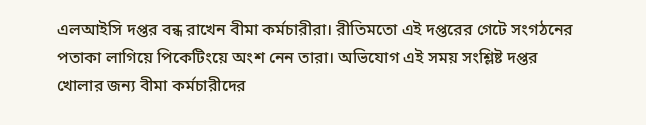এলআইসি দপ্তর বন্ধ রাখেন বীমা কর্মচারীরা। রীতিমতো এই দপ্তরের গেটে সংগঠনের পতাকা লাগিয়ে পিকেটিংয়ে অংশ নেন তারা। অভিযোগ এই সময় সংশ্লিষ্ট দপ্তর খোলার জন্য বীমা কর্মচারীদের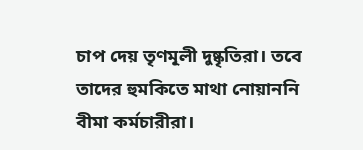চাপ দেয় তৃণমূলী দুষ্কৃতিরা। তবে তাদের হুমকিতে মাথা নোয়াননি বীমা কর্মচারীরা।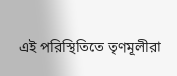এই পরিস্থিতিতে তৃণমূলীরা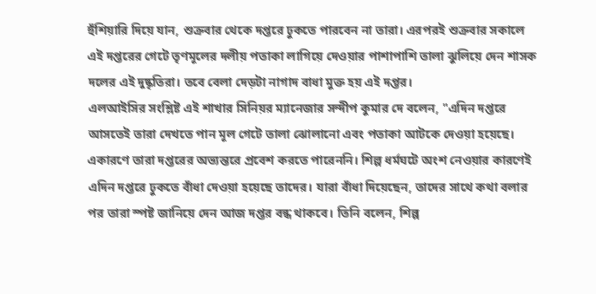হুঁশিয়ারি দিয়ে যান, শুক্রবার থেকে দপ্তরে ঢুকতে পারবেন না তারা। এরপরই শুক্রবার সকালে এই দপ্তরের গেটে তৃণমূলের দলীয় পতাকা লাগিয়ে দেওয়ার পাশাপাশি তালা ঝুলিয়ে দেন শাসক দলের এই দুষ্কৃতিরা। তবে বেলা দেড়টা নাগাদ বাধা মুক্ত হয় এই দপ্তর।
এলআইসির সংশ্লিষ্ট এই শাখার সিনিয়র ম্যানেজার সন্দীপ কুমার দে বলেন, "এদিন দপ্তরে আসতেই তারা দেখতে পান মূল গেটে তালা ঝোলানো এবং পতাকা আটকে দেওয়া হয়েছে। একারণে তারা দপ্তরের অভ্যন্তরে প্রবেশ করতে পারেননি। শিল্প ধর্মঘটে অংশ নেওয়ার কারণেই এদিন দপ্তরে ঢুকতে বাঁধা দেওয়া হয়েছে তাদের। যারা বাঁধা দিয়েছেন, তাদের সাথে কথা বলার পর তারা স্পষ্ট জানিয়ে দেন আজ দপ্তর বন্ধ থাকবে। তিনি বলেন, শিল্প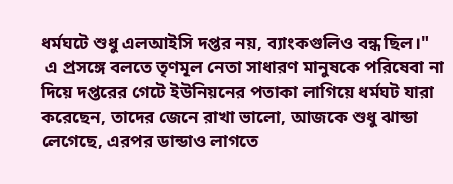ধর্মঘটে শুধু এলআইসি দপ্তর নয়, ব্যাংকগুলিও বন্ধ ছিল।"
 এ প্রসঙ্গে বলতে তৃণমূল নেতা সাধারণ মানুষকে পরিষেবা না দিয়ে দপ্তরের গেটে ইউনিয়নের পতাকা লাগিয়ে ধর্মঘট যারা করেছেন, তাদের জেনে রাখা ভালো, আজকে শুধু ঝান্ডা লেগেছে, এরপর ডান্ডাও লাগতে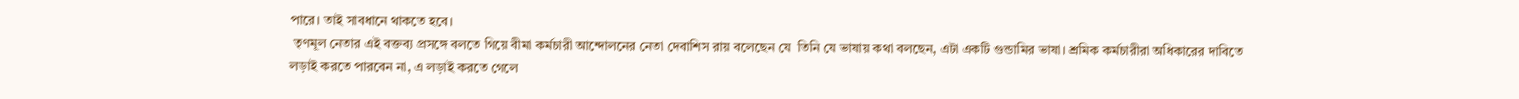পারে। তাই সাবধানে থাকতে হবে।
 তৃণমূল নেতার এই বক্তব্য প্রসঙ্গে বলতে গিয়ে বীমা কর্মচারী আন্দোলনের নেতা দেবাশিস রায় বলেছেন যে  তিনি যে ভাষায় কথা বলছেন, এটা একটি গুন্ডামির ভাষা। শ্রমিক কর্মচারীরা অধিকারের দাবিতে লড়াই করতে পারবেন না, এ লড়াই করতে গেলে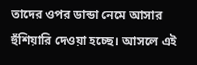তাদের ওপর ডান্ডা নেমে আসার হুঁশিয়ারি দেওয়া হচ্ছে। আসলে এই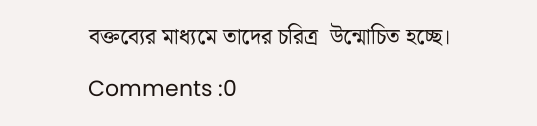বক্তব্যের মাধ্যমে তাদের চরিত্র  উন্মোচিত হচ্ছে।

Comments :0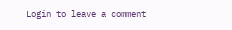Login to leave a comment